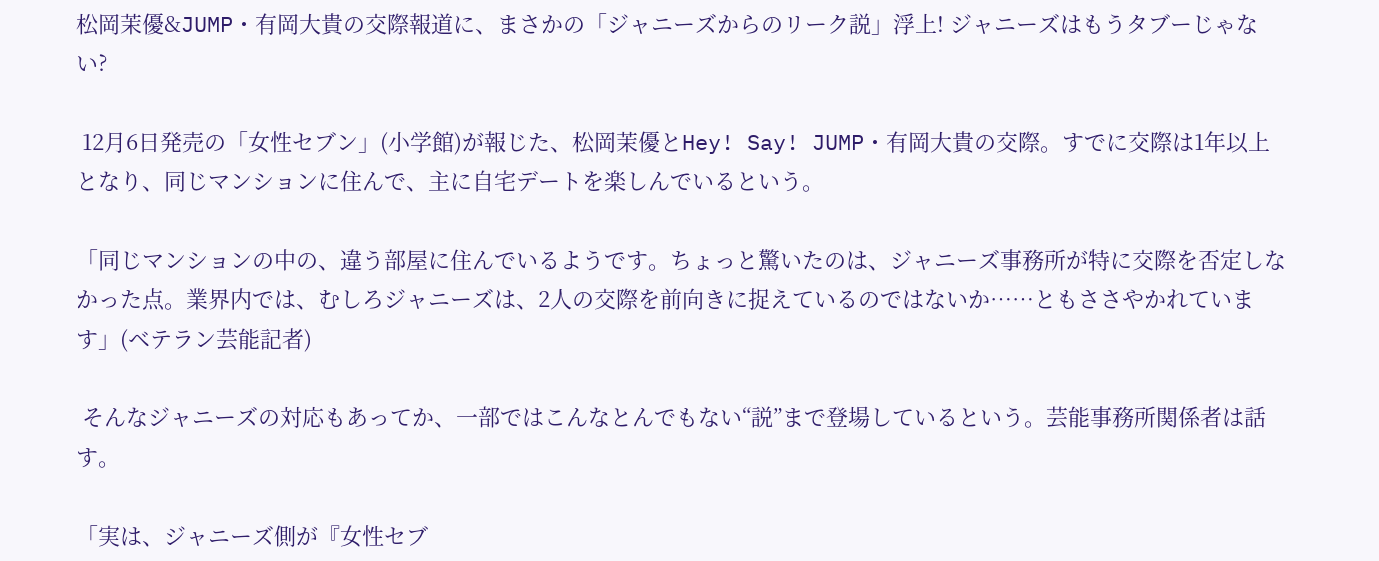松岡茉優&JUMP・有岡大貴の交際報道に、まさかの「ジャニーズからのリーク説」浮上! ジャニーズはもうタブーじゃない?

 12月6日発売の「女性セブン」(小学館)が報じた、松岡茉優とHey! Say! JUMP・有岡大貴の交際。すでに交際は1年以上となり、同じマンションに住んで、主に自宅デートを楽しんでいるという。

「同じマンションの中の、違う部屋に住んでいるようです。ちょっと驚いたのは、ジャニーズ事務所が特に交際を否定しなかった点。業界内では、むしろジャニーズは、2人の交際を前向きに捉えているのではないか……ともささやかれています」(ベテラン芸能記者)

 そんなジャニーズの対応もあってか、一部ではこんなとんでもない“説”まで登場しているという。芸能事務所関係者は話す。

「実は、ジャニーズ側が『女性セブ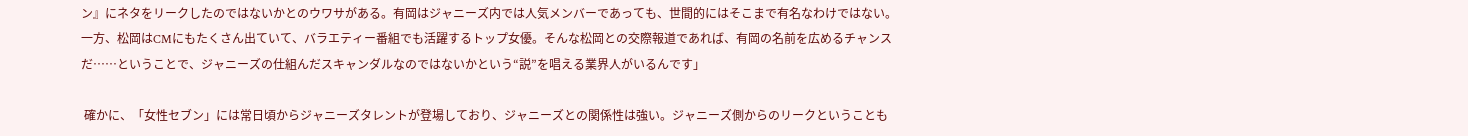ン』にネタをリークしたのではないかとのウワサがある。有岡はジャニーズ内では人気メンバーであっても、世間的にはそこまで有名なわけではない。一方、松岡はCMにもたくさん出ていて、バラエティー番組でも活躍するトップ女優。そんな松岡との交際報道であれば、有岡の名前を広めるチャンスだ……ということで、ジャニーズの仕組んだスキャンダルなのではないかという“説”を唱える業界人がいるんです」

 確かに、「女性セブン」には常日頃からジャニーズタレントが登場しており、ジャニーズとの関係性は強い。ジャニーズ側からのリークということも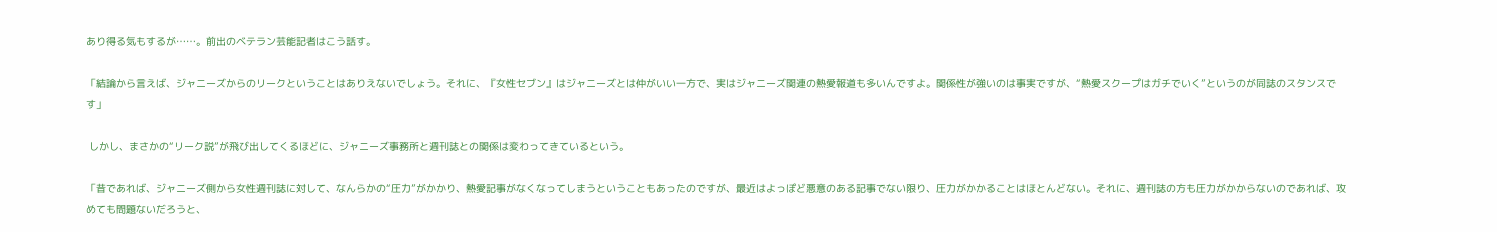あり得る気もするが……。前出のベテラン芸能記者はこう話す。

「結論から言えば、ジャニーズからのリークということはありえないでしょう。それに、『女性セブン』はジャニーズとは仲がいい一方で、実はジャニーズ関連の熱愛報道も多いんですよ。関係性が強いのは事実ですが、“熱愛スクープはガチでいく”というのが同誌のスタンスです」

 しかし、まさかの“リーク説”が飛び出してくるほどに、ジャニーズ事務所と週刊誌との関係は変わってきているという。

「昔であれば、ジャニーズ側から女性週刊誌に対して、なんらかの“圧力”がかかり、熱愛記事がなくなってしまうということもあったのですが、最近はよっぽど悪意のある記事でない限り、圧力がかかることはほとんどない。それに、週刊誌の方も圧力がかからないのであれば、攻めても問題ないだろうと、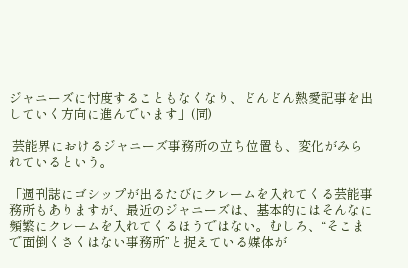ジャニーズに忖度することもなくなり、どんどん熱愛記事を出していく方向に進んでいます」(同)

 芸能界におけるジャニーズ事務所の立ち位置も、変化がみられているという。

「週刊誌にゴシップが出るたびにクレームを入れてくる芸能事務所もありますが、最近のジャニーズは、基本的にはそんなに頻繁にクレームを入れてくるほうではない。むしろ、“そこまで面倒くさくはない事務所”と捉えている媒体が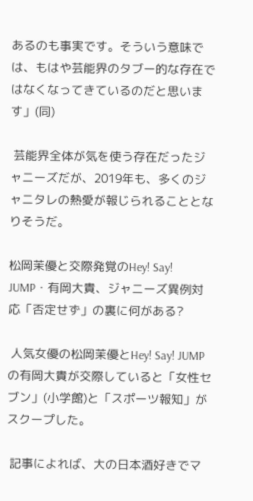あるのも事実です。そういう意味では、もはや芸能界のタブー的な存在ではなくなってきているのだと思います」(同)

 芸能界全体が気を使う存在だったジャニーズだが、2019年も、多くのジャニタレの熱愛が報じられることとなりそうだ。

松岡茉優と交際発覚のHey! Say! JUMP・有岡大貴、ジャニーズ異例対応「否定せず」の裏に何がある?

 人気女優の松岡茉優とHey! Say! JUMPの有岡大貴が交際していると「女性セブン」(小学館)と「スポーツ報知」がスクープした。

 記事によれば、大の日本酒好きでマ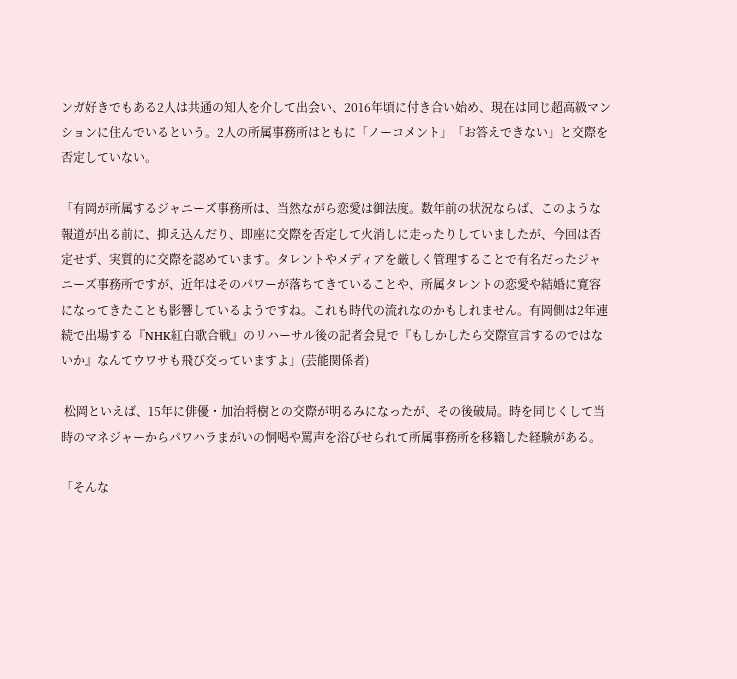ンガ好きでもある2人は共通の知人を介して出会い、2016年頃に付き合い始め、現在は同じ超高級マンションに住んでいるという。2人の所属事務所はともに「ノーコメント」「お答えできない」と交際を否定していない。

「有岡が所属するジャニーズ事務所は、当然ながら恋愛は御法度。数年前の状況ならば、このような報道が出る前に、抑え込んだり、即座に交際を否定して火消しに走ったりしていましたが、今回は否定せず、実質的に交際を認めています。タレントやメディアを厳しく管理することで有名だったジャニーズ事務所ですが、近年はそのパワーが落ちてきていることや、所属タレントの恋愛や結婚に寛容になってきたことも影響しているようですね。これも時代の流れなのかもしれません。有岡側は2年連続で出場する『NHK紅白歌合戦』のリハーサル後の記者会見で『もしかしたら交際宣言するのではないか』なんてウワサも飛び交っていますよ」(芸能関係者)

 松岡といえば、15年に俳優・加治将樹との交際が明るみになったが、その後破局。時を同じくして当時のマネジャーからパワハラまがいの恫喝や罵声を浴びせられて所属事務所を移籍した経験がある。

「そんな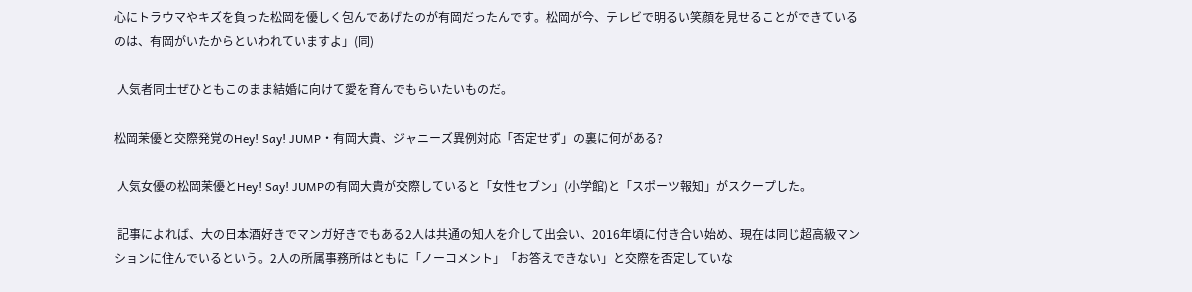心にトラウマやキズを負った松岡を優しく包んであげたのが有岡だったんです。松岡が今、テレビで明るい笑顔を見せることができているのは、有岡がいたからといわれていますよ」(同)

 人気者同士ぜひともこのまま結婚に向けて愛を育んでもらいたいものだ。

松岡茉優と交際発覚のHey! Say! JUMP・有岡大貴、ジャニーズ異例対応「否定せず」の裏に何がある?

 人気女優の松岡茉優とHey! Say! JUMPの有岡大貴が交際していると「女性セブン」(小学館)と「スポーツ報知」がスクープした。

 記事によれば、大の日本酒好きでマンガ好きでもある2人は共通の知人を介して出会い、2016年頃に付き合い始め、現在は同じ超高級マンションに住んでいるという。2人の所属事務所はともに「ノーコメント」「お答えできない」と交際を否定していな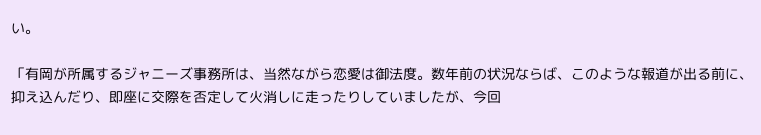い。

「有岡が所属するジャニーズ事務所は、当然ながら恋愛は御法度。数年前の状況ならば、このような報道が出る前に、抑え込んだり、即座に交際を否定して火消しに走ったりしていましたが、今回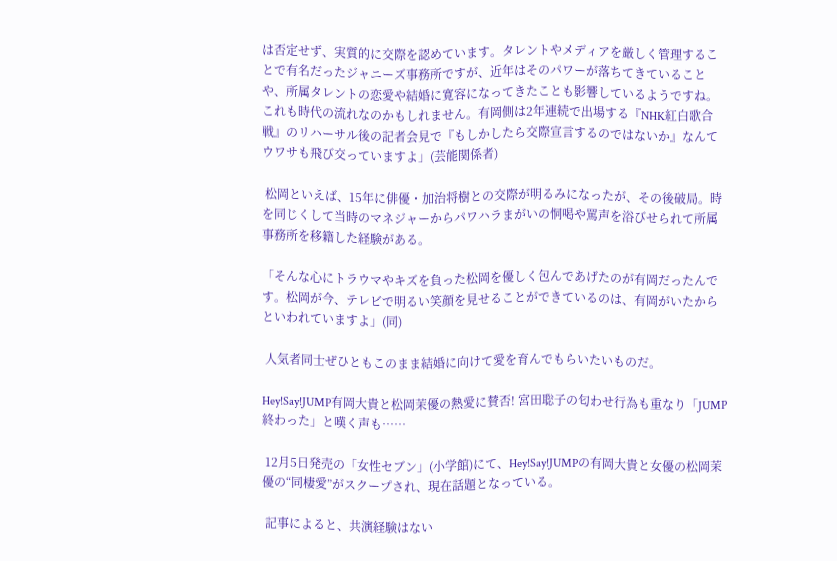は否定せず、実質的に交際を認めています。タレントやメディアを厳しく管理することで有名だったジャニーズ事務所ですが、近年はそのパワーが落ちてきていることや、所属タレントの恋愛や結婚に寛容になってきたことも影響しているようですね。これも時代の流れなのかもしれません。有岡側は2年連続で出場する『NHK紅白歌合戦』のリハーサル後の記者会見で『もしかしたら交際宣言するのではないか』なんてウワサも飛び交っていますよ」(芸能関係者)

 松岡といえば、15年に俳優・加治将樹との交際が明るみになったが、その後破局。時を同じくして当時のマネジャーからパワハラまがいの恫喝や罵声を浴びせられて所属事務所を移籍した経験がある。

「そんな心にトラウマやキズを負った松岡を優しく包んであげたのが有岡だったんです。松岡が今、テレビで明るい笑顔を見せることができているのは、有岡がいたからといわれていますよ」(同)

 人気者同士ぜひともこのまま結婚に向けて愛を育んでもらいたいものだ。

Hey!Say!JUMP有岡大貴と松岡茉優の熱愛に賛否! 宮田聡子の匂わせ行為も重なり「JUMP終わった」と嘆く声も……

 12月5日発売の「女性セブン」(小学館)にて、Hey!Say!JUMPの有岡大貴と女優の松岡茉優の“同棲愛”がスクープされ、現在話題となっている。

 記事によると、共演経験はない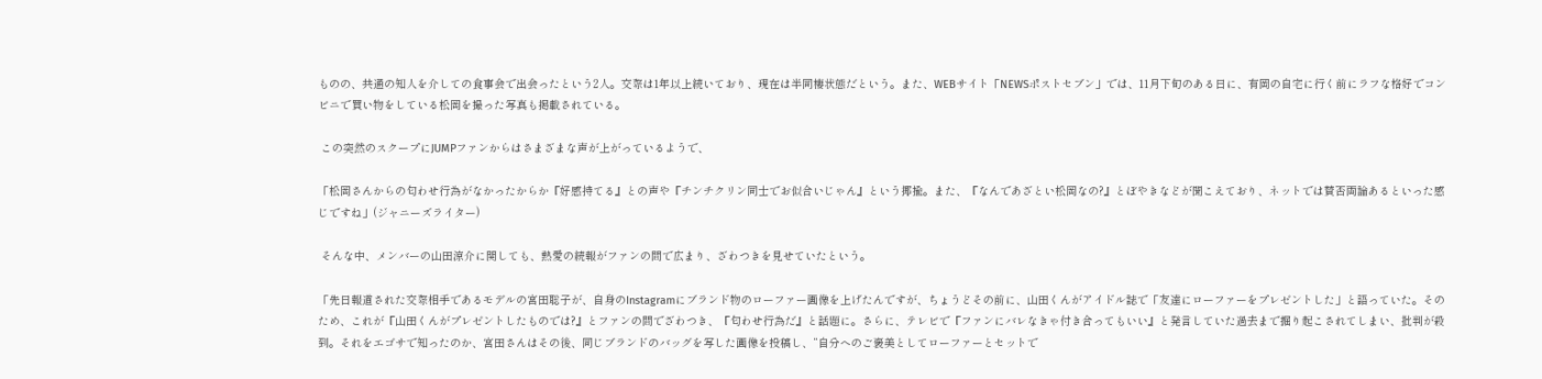ものの、共通の知人を介しての食事会で出会ったという2人。交際は1年以上続いており、現在は半同棲状態だという。また、WEBサイト「NEWSポストセブン」では、11月下旬のある日に、有岡の自宅に行く前にラフな格好でコンビニで買い物をしている松岡を撮った写真も掲載されている。

 この突然のスクープにJUMPファンからはさまざまな声が上がっているようで、

「松岡さんからの匂わせ行為がなかったからか『好感持てる』との声や『チンチクリン同士でお似合いじゃん』という揶揄。また、『なんであざとい松岡なの?』とぼやきなどが聞こえており、ネットでは賛否両論あるといった感じですね」(ジャニーズライター)

 そんな中、メンバーの山田涼介に関しても、熱愛の続報がファンの間で広まり、ざわつきを見せていたという。

「先日報道された交際相手であるモデルの宮田聡子が、自身のInstagramにブランド物のローファー画像を上げたんですが、ちょうどその前に、山田くんがアイドル誌で「友達にローファーをプレゼントした」と語っていた。そのため、これが『山田くんがプレゼントしたものでは?』とファンの間でざわつき、『匂わせ行為だ』と話題に。さらに、テレビで『ファンにバレなきゃ付き合ってもいい』と発言していた過去まで掘り起こされてしまい、批判が殺到。それをエゴサで知ったのか、宮田さんはその後、同じブランドのバッグを写した画像を投稿し、“自分へのご褒美としてローファーとセットで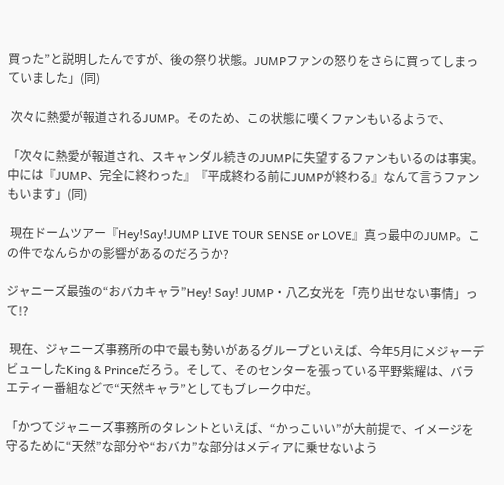買った”と説明したんですが、後の祭り状態。JUMPファンの怒りをさらに買ってしまっていました」(同)

 次々に熱愛が報道されるJUMP。そのため、この状態に嘆くファンもいるようで、

「次々に熱愛が報道され、スキャンダル続きのJUMPに失望するファンもいるのは事実。中には『JUMP、完全に終わった』『平成終わる前にJUMPが終わる』なんて言うファンもいます」(同)

 現在ドームツアー『Hey!Say!JUMP LIVE TOUR SENSE or LOVE』真っ最中のJUMP。この件でなんらかの影響があるのだろうか?

ジャニーズ最強の“おバカキャラ”Hey! Say! JUMP・八乙女光を「売り出せない事情」って!?

 現在、ジャニーズ事務所の中で最も勢いがあるグループといえば、今年5月にメジャーデビューしたKing & Princeだろう。そして、そのセンターを張っている平野紫耀は、バラエティー番組などで“天然キャラ”としてもブレーク中だ。

「かつてジャニーズ事務所のタレントといえば、“かっこいい”が大前提で、イメージを守るために“天然”な部分や“おバカ”な部分はメディアに乗せないよう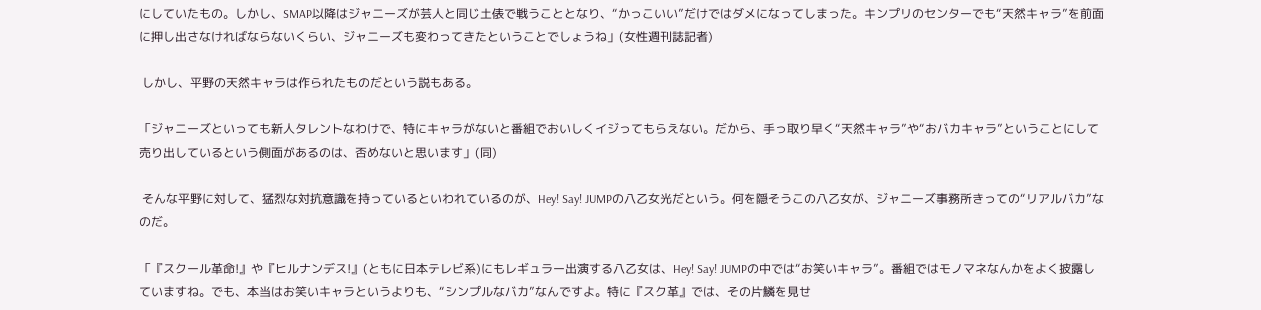にしていたもの。しかし、SMAP以降はジャニーズが芸人と同じ土俵で戦うこととなり、“かっこいい”だけではダメになってしまった。キンプリのセンターでも“天然キャラ”を前面に押し出さなければならないくらい、ジャニーズも変わってきたということでしょうね」(女性週刊誌記者)

 しかし、平野の天然キャラは作られたものだという説もある。

「ジャニーズといっても新人タレントなわけで、特にキャラがないと番組でおいしくイジってもらえない。だから、手っ取り早く“天然キャラ”や“おバカキャラ”ということにして売り出しているという側面があるのは、否めないと思います」(同)

 そんな平野に対して、猛烈な対抗意識を持っているといわれているのが、Hey! Say! JUMPの八乙女光だという。何を隠そうこの八乙女が、ジャニーズ事務所きっての“リアルバカ”なのだ。

「『スクール革命!』や『ヒルナンデス!』(ともに日本テレビ系)にもレギュラー出演する八乙女は、Hey! Say! JUMPの中では“お笑いキャラ”。番組ではモノマネなんかをよく披露していますね。でも、本当はお笑いキャラというよりも、“シンプルなバカ”なんですよ。特に『スク革』では、その片鱗を見せ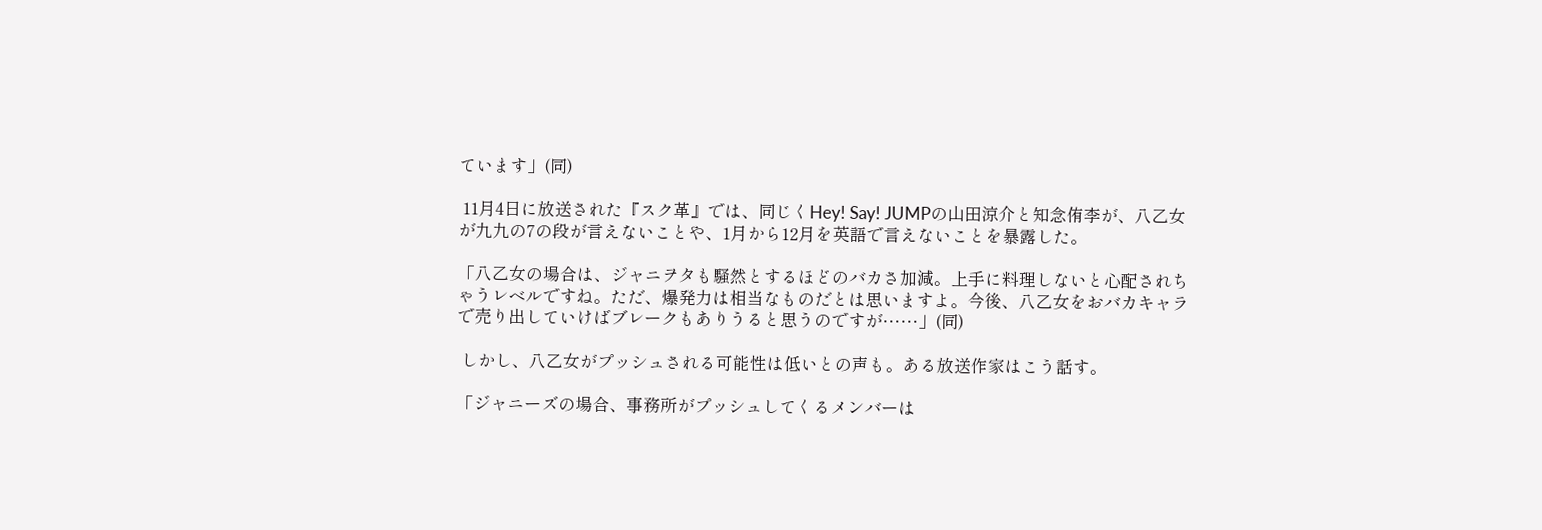ています」(同)

 11月4日に放送された『スク革』では、同じくHey! Say! JUMPの山田涼介と知念侑李が、八乙女が九九の7の段が言えないことや、1月から12月を英語で言えないことを暴露した。

「八乙女の場合は、ジャニヲタも騒然とするほどのバカさ加減。上手に料理しないと心配されちゃうレベルですね。ただ、爆発力は相当なものだとは思いますよ。今後、八乙女をおバカキャラで売り出していけばブレークもありうると思うのですが……」(同)

 しかし、八乙女がプッシュされる可能性は低いとの声も。ある放送作家はこう話す。

「ジャニーズの場合、事務所がプッシュしてくるメンバーは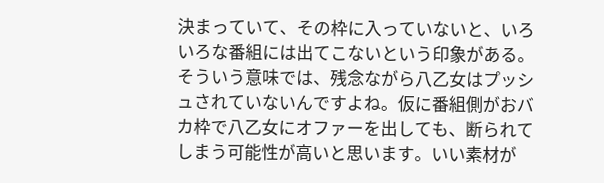決まっていて、その枠に入っていないと、いろいろな番組には出てこないという印象がある。そういう意味では、残念ながら八乙女はプッシュされていないんですよね。仮に番組側がおバカ枠で八乙女にオファーを出しても、断られてしまう可能性が高いと思います。いい素材が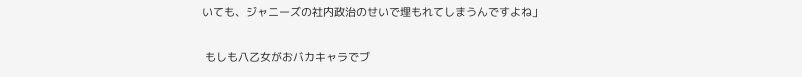いても、ジャニーズの社内政治のせいで埋もれてしまうんですよね」

 もしも八乙女がおバカキャラでブ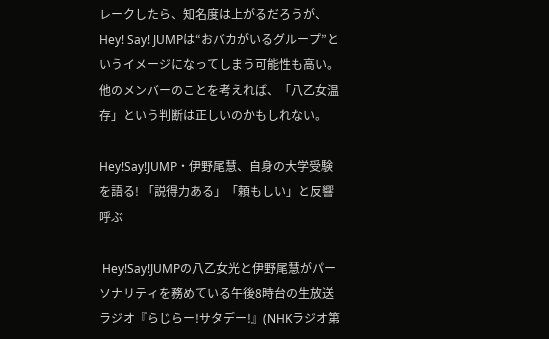レークしたら、知名度は上がるだろうが、Hey! Say! JUMPは“おバカがいるグループ”というイメージになってしまう可能性も高い。他のメンバーのことを考えれば、「八乙女温存」という判断は正しいのかもしれない。

Hey!Say!JUMP・伊野尾慧、自身の大学受験を語る! 「説得力ある」「頼もしい」と反響呼ぶ

 Hey!Say!JUMPの八乙女光と伊野尾慧がパーソナリティを務めている午後8時台の生放送ラジオ『らじらー!サタデー!』(NHKラジオ第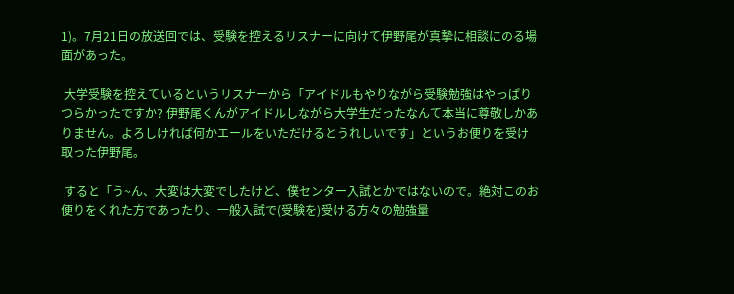1)。7月21日の放送回では、受験を控えるリスナーに向けて伊野尾が真摯に相談にのる場面があった。

 大学受験を控えているというリスナーから「アイドルもやりながら受験勉強はやっぱりつらかったですか? 伊野尾くんがアイドルしながら大学生だったなんて本当に尊敬しかありません。よろしければ何かエールをいただけるとうれしいです」というお便りを受け取った伊野尾。

 すると「う~ん、大変は大変でしたけど、僕センター入試とかではないので。絶対このお便りをくれた方であったり、一般入試で(受験を)受ける方々の勉強量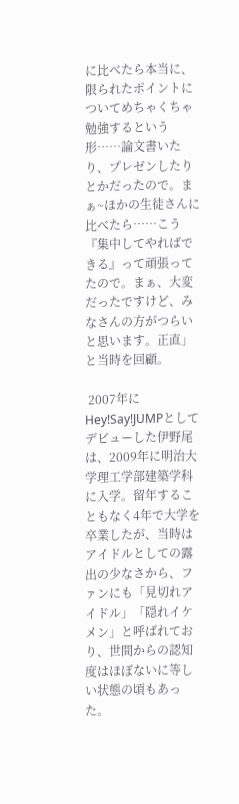に比べたら本当に、限られたポイントについてめちゃくちゃ勉強するという形……論文書いたり、プレゼンしたりとかだったので。まぁ~ほかの生徒さんに比べたら……こう『集中してやればできる』って頑張ってたので。まぁ、大変だったですけど、みなさんの方がつらいと思います。正直」と当時を回顧。

 2007年にHey!Say!JUMPとしてデビューした伊野尾は、2009年に明治大学理工学部建築学科に入学。留年することもなく4年で大学を卒業したが、当時はアイドルとしての露出の少なさから、ファンにも「見切れアイドル」「隠れイケメン」と呼ばれており、世間からの認知度はほぼないに等しい状態の頃もあった。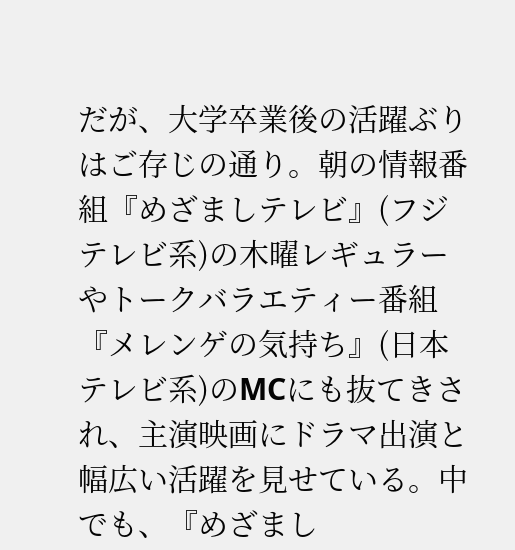だが、大学卒業後の活躍ぶりはご存じの通り。朝の情報番組『めざましテレビ』(フジテレビ系)の木曜レギュラーやトークバラエティー番組『メレンゲの気持ち』(日本テレビ系)のMCにも抜てきされ、主演映画にドラマ出演と幅広い活躍を見せている。中でも、『めざまし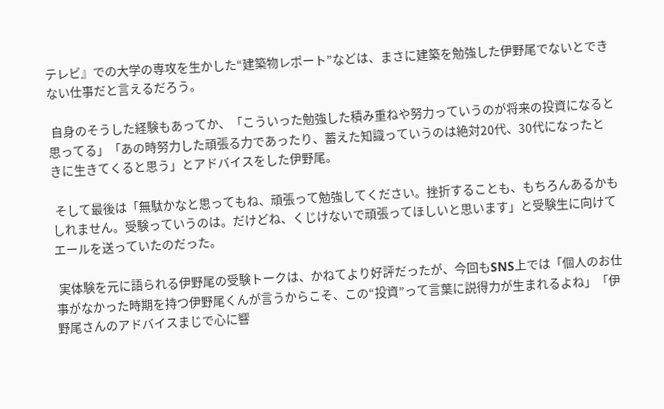テレビ』での大学の専攻を生かした“建築物レポート”などは、まさに建築を勉強した伊野尾でないとできない仕事だと言えるだろう。

 自身のそうした経験もあってか、「こういった勉強した積み重ねや努力っていうのが将来の投資になると思ってる」「あの時努力した頑張る力であったり、蓄えた知識っていうのは絶対20代、30代になったときに生きてくると思う」とアドバイスをした伊野尾。

 そして最後は「無駄かなと思ってもね、頑張って勉強してください。挫折することも、もちろんあるかもしれません。受験っていうのは。だけどね、くじけないで頑張ってほしいと思います」と受験生に向けてエールを送っていたのだった。

 実体験を元に語られる伊野尾の受験トークは、かねてより好評だったが、今回もSNS上では「個人のお仕事がなかった時期を持つ伊野尾くんが言うからこそ、この“投資”って言葉に説得力が生まれるよね」「伊野尾さんのアドバイスまじで心に響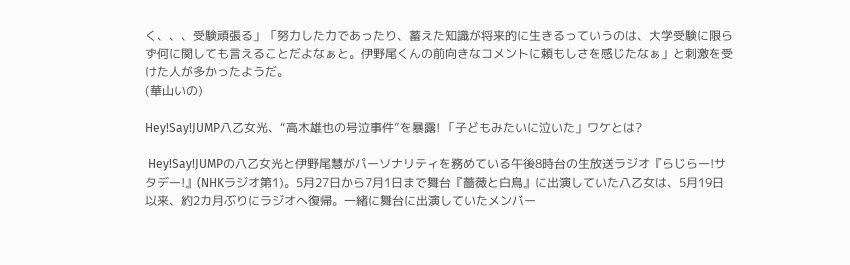く、、、受験頑張る」「努力した力であったり、蓄えた知識が将来的に生きるっていうのは、大学受験に限らず何に関しても言えることだよなぁと。伊野尾くんの前向きなコメントに頼もしさを感じたなぁ」と刺激を受けた人が多かったようだ。
(華山いの)

Hey!Say!JUMP八乙女光、“高木雄也の号泣事件”を暴露! 「子どもみたいに泣いた」ワケとは?

 Hey!Say!JUMPの八乙女光と伊野尾慧がパーソナリティを務めている午後8時台の生放送ラジオ『らじらー!サタデー!』(NHKラジオ第1)。5月27日から7月1日まで舞台『薔薇と白鳥』に出演していた八乙女は、5月19日以来、約2カ月ぶりにラジオへ復帰。一緒に舞台に出演していたメンバー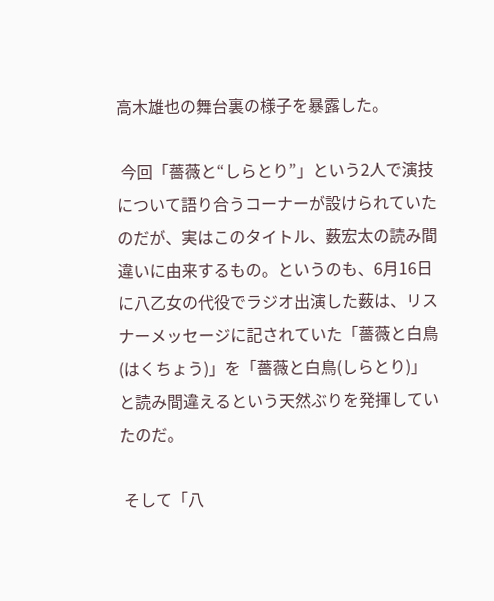高木雄也の舞台裏の様子を暴露した。

 今回「薔薇と“しらとり”」という2人で演技について語り合うコーナーが設けられていたのだが、実はこのタイトル、薮宏太の読み間違いに由来するもの。というのも、6月16日に八乙女の代役でラジオ出演した薮は、リスナーメッセージに記されていた「薔薇と白鳥(はくちょう)」を「薔薇と白鳥(しらとり)」と読み間違えるという天然ぶりを発揮していたのだ。

 そして「八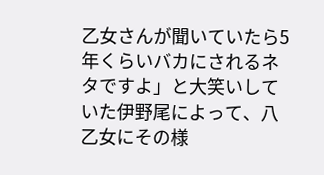乙女さんが聞いていたら5年くらいバカにされるネタですよ」と大笑いしていた伊野尾によって、八乙女にその様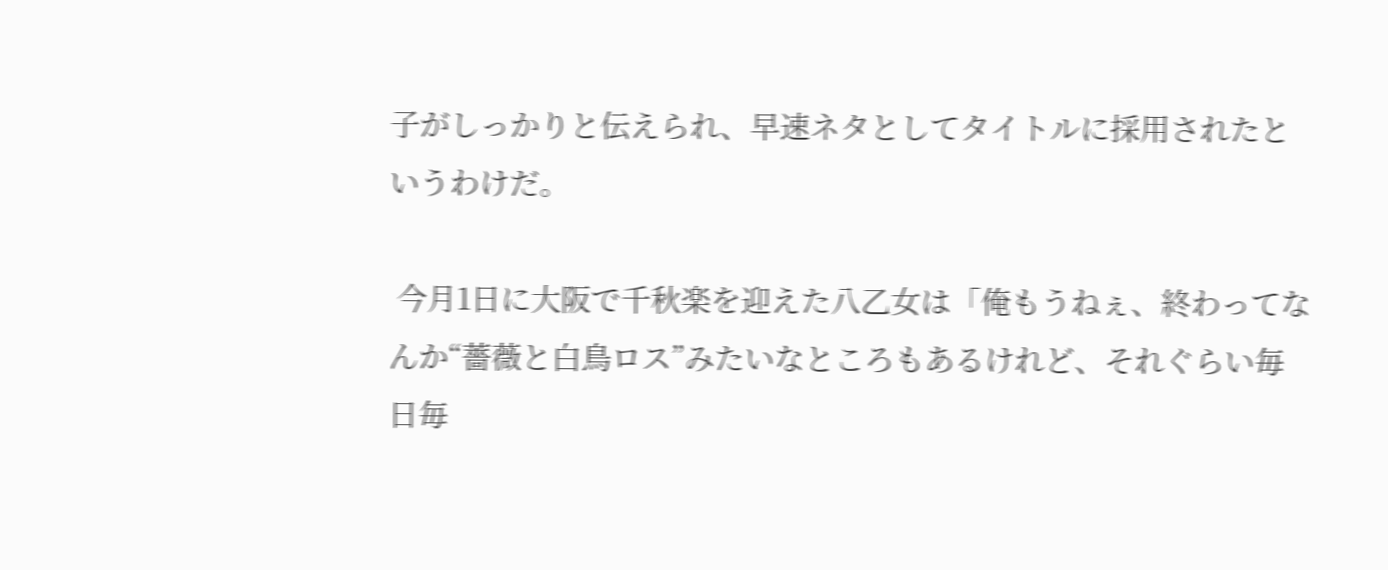子がしっかりと伝えられ、早速ネタとしてタイトルに採用されたというわけだ。

 今月1日に大阪で千秋楽を迎えた八乙女は「俺もうねぇ、終わってなんか“薔薇と白鳥ロス”みたいなところもあるけれど、それぐらい毎日毎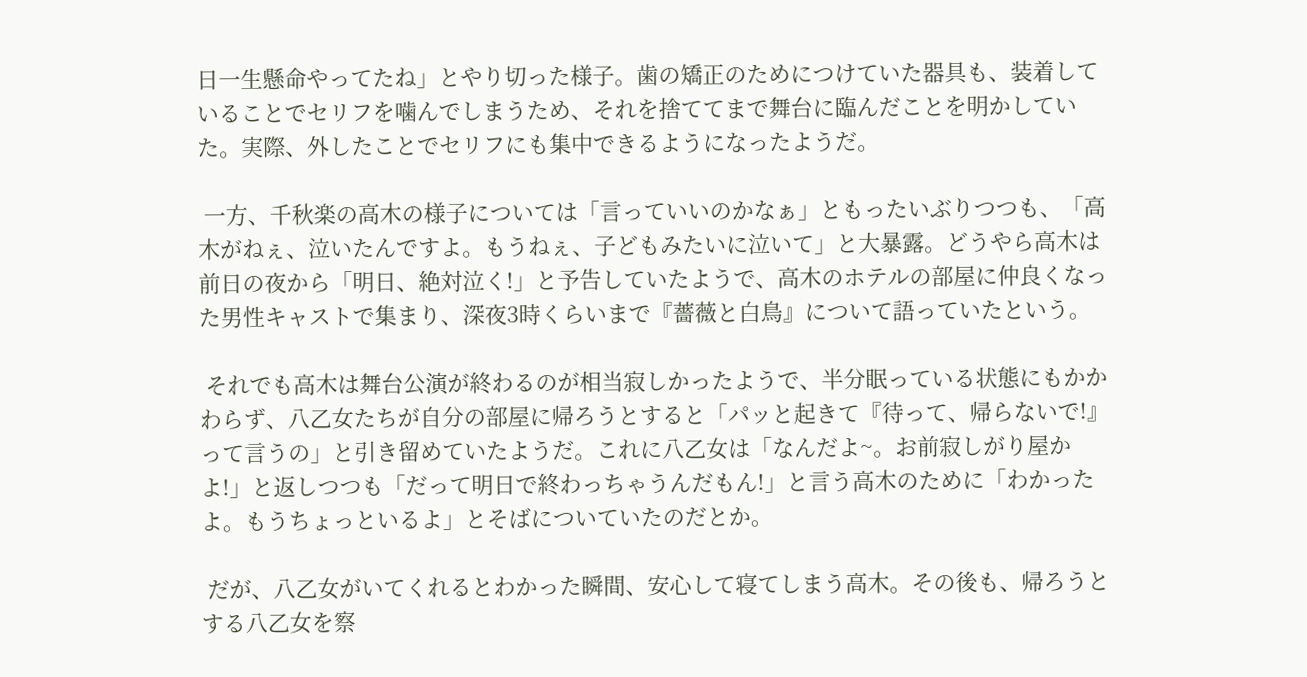日一生懸命やってたね」とやり切った様子。歯の矯正のためにつけていた器具も、装着していることでセリフを噛んでしまうため、それを捨ててまで舞台に臨んだことを明かしていた。実際、外したことでセリフにも集中できるようになったようだ。

 一方、千秋楽の高木の様子については「言っていいのかなぁ」ともったいぶりつつも、「高木がねぇ、泣いたんですよ。もうねぇ、子どもみたいに泣いて」と大暴露。どうやら高木は前日の夜から「明日、絶対泣く!」と予告していたようで、高木のホテルの部屋に仲良くなった男性キャストで集まり、深夜3時くらいまで『薔薇と白鳥』について語っていたという。

 それでも高木は舞台公演が終わるのが相当寂しかったようで、半分眠っている状態にもかかわらず、八乙女たちが自分の部屋に帰ろうとすると「パッと起きて『待って、帰らないで!』って言うの」と引き留めていたようだ。これに八乙女は「なんだよ~。お前寂しがり屋かよ!」と返しつつも「だって明日で終わっちゃうんだもん!」と言う高木のために「わかったよ。もうちょっといるよ」とそばについていたのだとか。

 だが、八乙女がいてくれるとわかった瞬間、安心して寝てしまう高木。その後も、帰ろうとする八乙女を察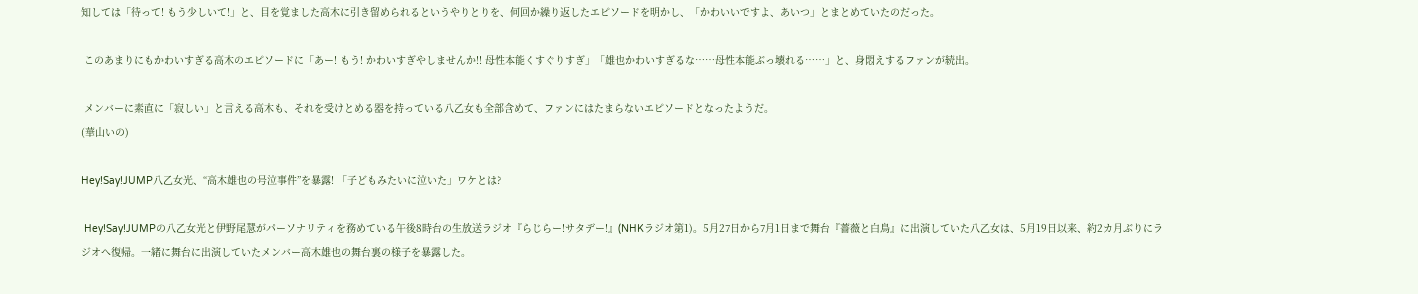知しては「待って! もう少しいて!」と、目を覚ました高木に引き留められるというやりとりを、何回か繰り返したエピソードを明かし、「かわいいですよ、あいつ」とまとめていたのだった。

 このあまりにもかわいすぎる高木のエピソードに「あー! もう! かわいすぎやしませんか!! 母性本能くすぐりすぎ」「雄也かわいすぎるな……母性本能ぶっ壊れる……」と、身悶えするファンが続出。

 メンバーに素直に「寂しい」と言える高木も、それを受けとめる器を持っている八乙女も全部含めて、ファンにはたまらないエピソードとなったようだ。
(華山いの)

Hey!Say!JUMP八乙女光、“高木雄也の号泣事件”を暴露! 「子どもみたいに泣いた」ワケとは?

 Hey!Say!JUMPの八乙女光と伊野尾慧がパーソナリティを務めている午後8時台の生放送ラジオ『らじらー!サタデー!』(NHKラジオ第1)。5月27日から7月1日まで舞台『薔薇と白鳥』に出演していた八乙女は、5月19日以来、約2カ月ぶりにラジオへ復帰。一緒に舞台に出演していたメンバー高木雄也の舞台裏の様子を暴露した。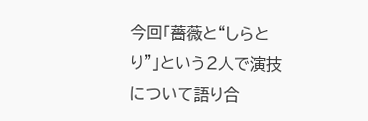今回「薔薇と“しらとり”」という2人で演技について語り合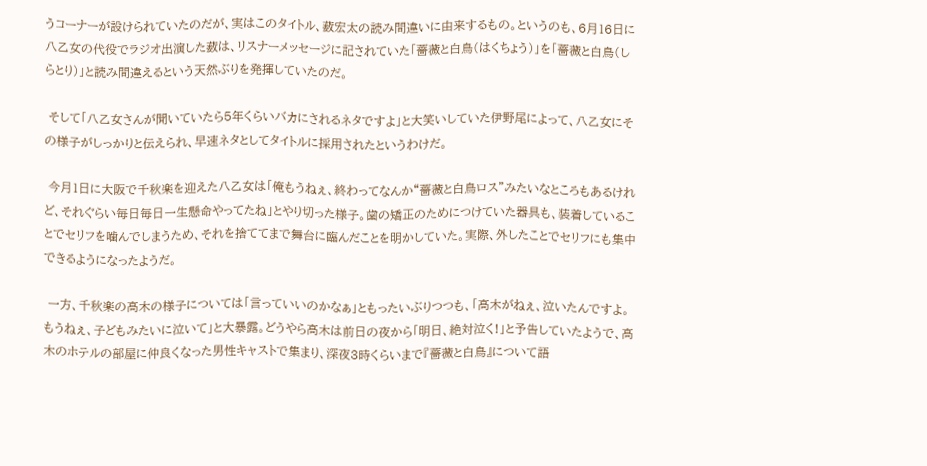うコーナーが設けられていたのだが、実はこのタイトル、薮宏太の読み間違いに由来するもの。というのも、6月16日に八乙女の代役でラジオ出演した薮は、リスナーメッセージに記されていた「薔薇と白鳥(はくちょう)」を「薔薇と白鳥(しらとり)」と読み間違えるという天然ぶりを発揮していたのだ。

 そして「八乙女さんが聞いていたら5年くらいバカにされるネタですよ」と大笑いしていた伊野尾によって、八乙女にその様子がしっかりと伝えられ、早速ネタとしてタイトルに採用されたというわけだ。

 今月1日に大阪で千秋楽を迎えた八乙女は「俺もうねぇ、終わってなんか“薔薇と白鳥ロス”みたいなところもあるけれど、それぐらい毎日毎日一生懸命やってたね」とやり切った様子。歯の矯正のためにつけていた器具も、装着していることでセリフを噛んでしまうため、それを捨ててまで舞台に臨んだことを明かしていた。実際、外したことでセリフにも集中できるようになったようだ。

 一方、千秋楽の高木の様子については「言っていいのかなぁ」ともったいぶりつつも、「高木がねぇ、泣いたんですよ。もうねぇ、子どもみたいに泣いて」と大暴露。どうやら高木は前日の夜から「明日、絶対泣く!」と予告していたようで、高木のホテルの部屋に仲良くなった男性キャストで集まり、深夜3時くらいまで『薔薇と白鳥』について語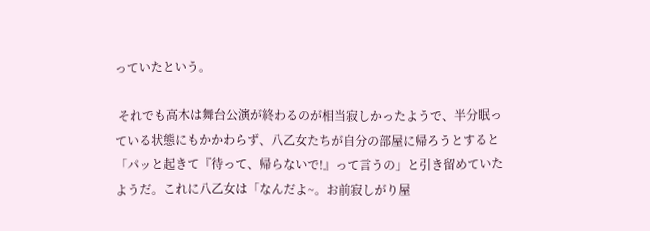っていたという。

 それでも高木は舞台公演が終わるのが相当寂しかったようで、半分眠っている状態にもかかわらず、八乙女たちが自分の部屋に帰ろうとすると「パッと起きて『待って、帰らないで!』って言うの」と引き留めていたようだ。これに八乙女は「なんだよ~。お前寂しがり屋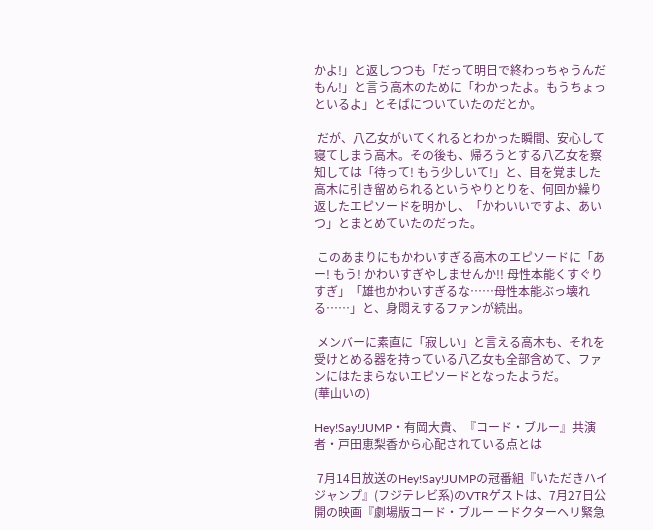かよ!」と返しつつも「だって明日で終わっちゃうんだもん!」と言う高木のために「わかったよ。もうちょっといるよ」とそばについていたのだとか。

 だが、八乙女がいてくれるとわかった瞬間、安心して寝てしまう高木。その後も、帰ろうとする八乙女を察知しては「待って! もう少しいて!」と、目を覚ました高木に引き留められるというやりとりを、何回か繰り返したエピソードを明かし、「かわいいですよ、あいつ」とまとめていたのだった。

 このあまりにもかわいすぎる高木のエピソードに「あー! もう! かわいすぎやしませんか!! 母性本能くすぐりすぎ」「雄也かわいすぎるな……母性本能ぶっ壊れる……」と、身悶えするファンが続出。

 メンバーに素直に「寂しい」と言える高木も、それを受けとめる器を持っている八乙女も全部含めて、ファンにはたまらないエピソードとなったようだ。
(華山いの)

Hey!Say!JUMP・有岡大貴、『コード・ブルー』共演者・戸田恵梨香から心配されている点とは

 7月14日放送のHey!Say!JUMPの冠番組『いただきハイジャンプ』(フジテレビ系)のVTRゲストは、7月27日公開の映画『劇場版コード・ブルー ードクターヘリ緊急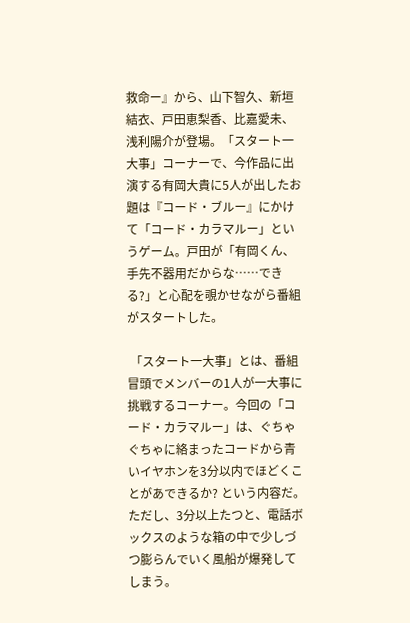救命ー』から、山下智久、新垣結衣、戸田恵梨香、比嘉愛未、浅利陽介が登場。「スタート一大事」コーナーで、今作品に出演する有岡大貴に5人が出したお題は『コード・ブルー』にかけて「コード・カラマルー」というゲーム。戸田が「有岡くん、手先不器用だからな……できる?」と心配を覗かせながら番組がスタートした。

 「スタート一大事」とは、番組冒頭でメンバーの1人が一大事に挑戦するコーナー。今回の「コード・カラマルー」は、ぐちゃぐちゃに絡まったコードから青いイヤホンを3分以内でほどくことがあできるか? という内容だ。ただし、3分以上たつと、電話ボックスのような箱の中で少しづつ膨らんでいく風船が爆発してしまう。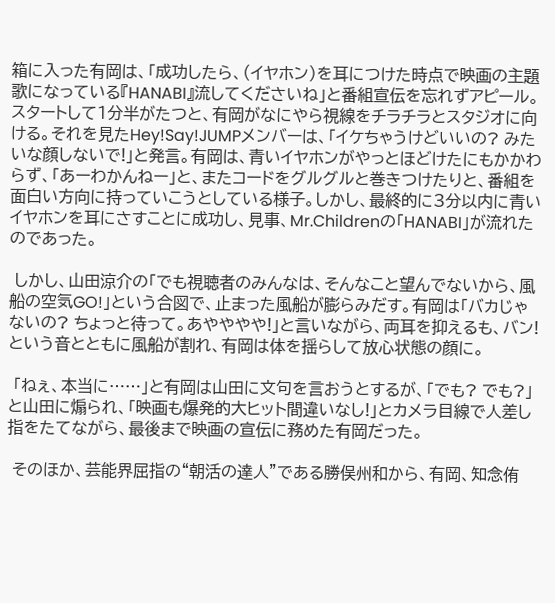箱に入った有岡は、「成功したら、(イヤホン)を耳につけた時点で映画の主題歌になっている『HANABI』流してくださいね」と番組宣伝を忘れずアピール。スタートして1分半がたつと、有岡がなにやら視線をチラチラとスタジオに向ける。それを見たHey!Say!JUMPメンバーは、「イケちゃうけどいいの? みたいな顔しないで!」と発言。有岡は、青いイヤホンがやっとほどけたにもかかわらず、「あーわかんねー」と、またコードをグルグルと巻きつけたりと、番組を面白い方向に持っていこうとしている様子。しかし、最終的に3分以内に青いイヤホンを耳にさすことに成功し、見事、Mr.Childrenの「HANABI」が流れたのであった。

 しかし、山田涼介の「でも視聴者のみんなは、そんなこと望んでないから、風船の空気GO!」という合図で、止まった風船が膨らみだす。有岡は「バカじゃないの? ちょっと待って。あやややや!」と言いながら、両耳を抑えるも、バン! という音とともに風船が割れ、有岡は体を揺らして放心状態の顔に。

 「ねぇ、本当に……」と有岡は山田に文句を言おうとするが、「でも? でも?」と山田に煽られ、「映画も爆発的大ヒット間違いなし!」とカメラ目線で人差し指をたてながら、最後まで映画の宣伝に務めた有岡だった。

 そのほか、芸能界屈指の“朝活の達人”である勝俣州和から、有岡、知念侑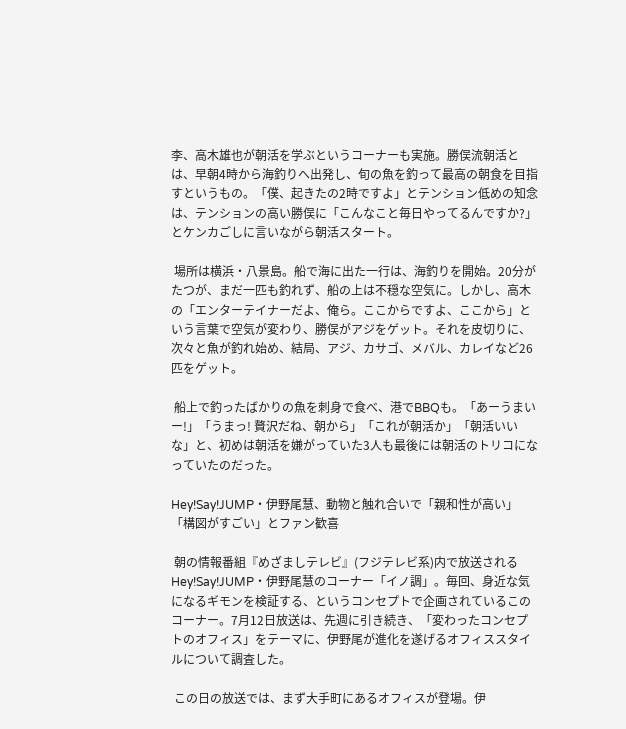李、高木雄也が朝活を学ぶというコーナーも実施。勝俣流朝活とは、早朝4時から海釣りへ出発し、旬の魚を釣って最高の朝食を目指すというもの。「僕、起きたの2時ですよ」とテンション低めの知念は、テンションの高い勝俣に「こんなこと毎日やってるんですか?」とケンカごしに言いながら朝活スタート。

 場所は横浜・八景島。船で海に出た一行は、海釣りを開始。20分がたつが、まだ一匹も釣れず、船の上は不穏な空気に。しかし、高木の「エンターテイナーだよ、俺ら。ここからですよ、ここから」という言葉で空気が変わり、勝俣がアジをゲット。それを皮切りに、次々と魚が釣れ始め、結局、アジ、カサゴ、メバル、カレイなど26匹をゲット。

 船上で釣ったばかりの魚を刺身で食べ、港でBBQも。「あーうまいー!」「うまっ! 贅沢だね、朝から」「これが朝活か」「朝活いいな」と、初めは朝活を嫌がっていた3人も最後には朝活のトリコになっていたのだった。

Hey!Say!JUMP・伊野尾慧、動物と触れ合いで「親和性が高い」「構図がすごい」とファン歓喜

 朝の情報番組『めざましテレビ』(フジテレビ系)内で放送されるHey!Say!JUMP・伊野尾慧のコーナー「イノ調」。毎回、身近な気になるギモンを検証する、というコンセプトで企画されているこのコーナー。7月12日放送は、先週に引き続き、「変わったコンセプトのオフィス」をテーマに、伊野尾が進化を遂げるオフィススタイルについて調査した。

 この日の放送では、まず大手町にあるオフィスが登場。伊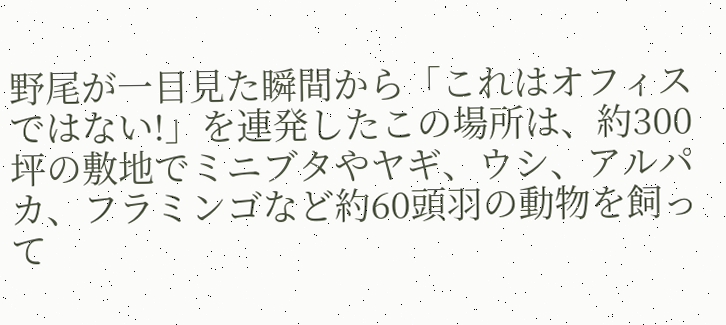野尾が一目見た瞬間から「これはオフィスではない!」を連発したこの場所は、約300坪の敷地でミニブタやヤギ、ウシ、アルパカ、フラミンゴなど約60頭羽の動物を飼って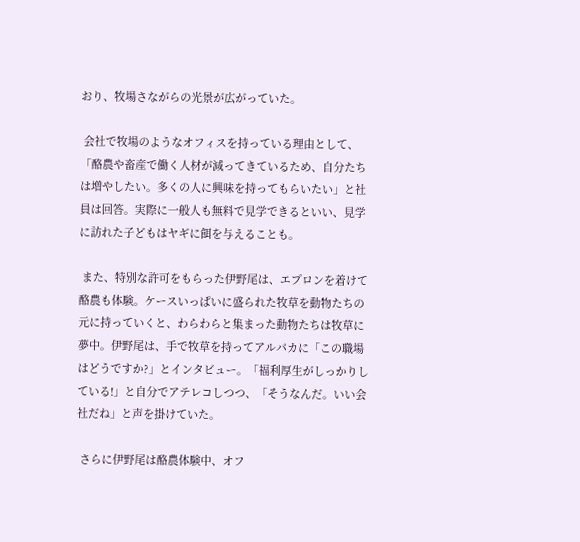おり、牧場さながらの光景が広がっていた。

 会社で牧場のようなオフィスを持っている理由として、「酪農や畜産で働く人材が減ってきているため、自分たちは増やしたい。多くの人に興味を持ってもらいたい」と社員は回答。実際に一般人も無料で見学できるといい、見学に訪れた子どもはヤギに餌を与えることも。

 また、特別な許可をもらった伊野尾は、エプロンを着けて酪農も体験。ケースいっぱいに盛られた牧草を動物たちの元に持っていくと、わらわらと集まった動物たちは牧草に夢中。伊野尾は、手で牧草を持ってアルパカに「この職場はどうですか?」とインタビュー。「福利厚生がしっかりしている!」と自分でアテレコしつつ、「そうなんだ。いい会社だね」と声を掛けていた。

 さらに伊野尾は酪農体験中、オフ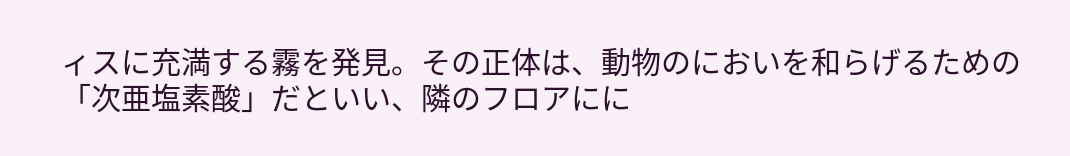ィスに充満する霧を発見。その正体は、動物のにおいを和らげるための「次亜塩素酸」だといい、隣のフロアにに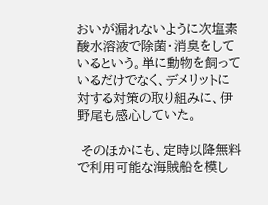おいが漏れないように次塩素酸水溶液で除菌・消臭をしているという。単に動物を飼っているだけでなく、デメリットに対する対策の取り組みに、伊野尾も感心していた。

 そのほかにも、定時以降無料で利用可能な海賊船を模し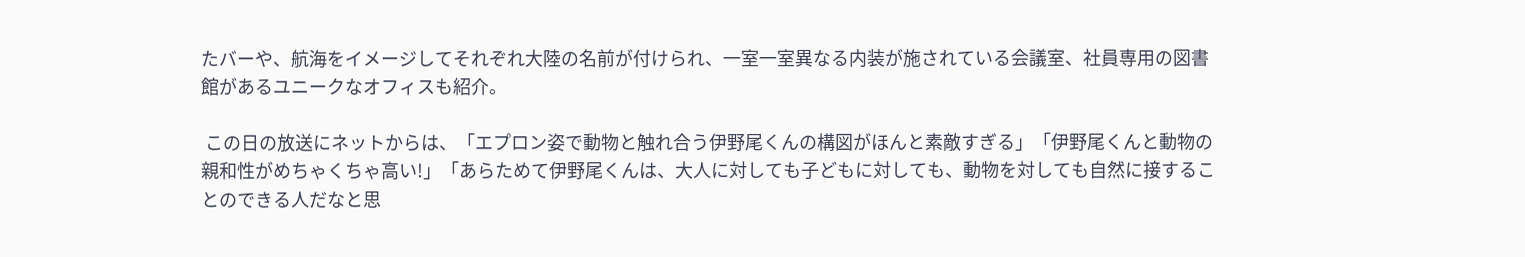たバーや、航海をイメージしてそれぞれ大陸の名前が付けられ、一室一室異なる内装が施されている会議室、社員専用の図書館があるユニークなオフィスも紹介。

 この日の放送にネットからは、「エプロン姿で動物と触れ合う伊野尾くんの構図がほんと素敵すぎる」「伊野尾くんと動物の親和性がめちゃくちゃ高い!」「あらためて伊野尾くんは、大人に対しても子どもに対しても、動物を対しても自然に接することのできる人だなと思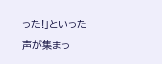った!」といった声が集まっ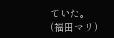ていた。
(福田マリ)